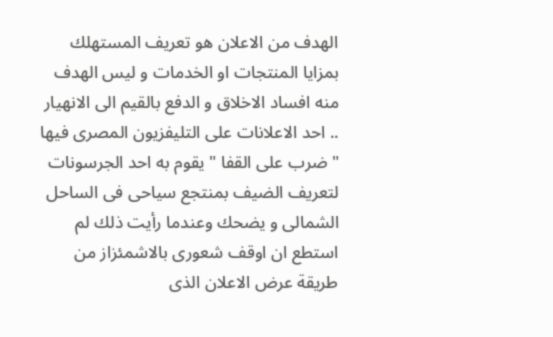الهدف من الاعلان هو تعريف المستهلك بمزايا المنتجات او الخدمات و ليس الهدف منه افساد الاخلاق و الدفع بالقيم الى الانهيار .. احد الاعلانات على التليفزيون المصرى فيها " ضرب على القفا " يقوم به احد الجرسونات لتعريف الضيف بمنتجع سياحى فى الساحل الشمالى و يضحك وعندما رأيت ذلك لم استطع ان اوقف شعورى بالاشمئزاز من طريقة عرض الاعلان الذى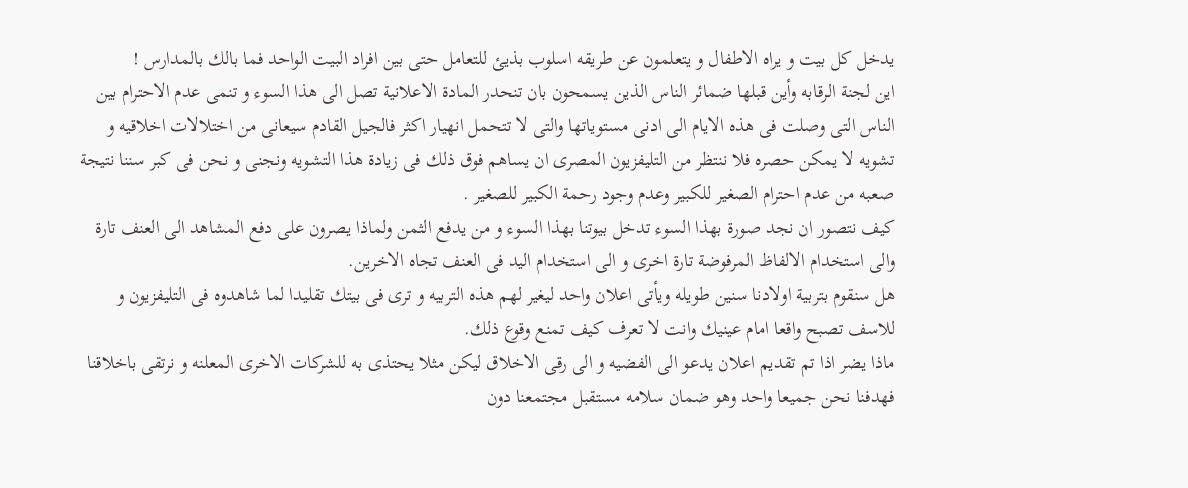يدخل كل بيت و يراه الاطفال و يتعلمون عن طريقه اسلوب بذيئ للتعامل حتى بين افراد البيت الواحد فما بالك بالمدارس !
اين لجنة الرقابه وأين قبلها ضمائر الناس الذين يسمحون بان تنحدر المادة الاعلانية تصل الى هذا السوء و تنمى عدم الاحترام بين الناس التى وصلت فى هذه الايام الى ادنى مستوياتها والتى لا تتحمل انهيار اكثر فالجيل القادم سيعانى من اختلالات اخلاقيه و تشويه لا يمكن حصره فلا ننتظر من التليفزيون المصرى ان يساهم فوق ذلك فى زيادة هذا التشويه ونجنى و نحن فى كبر سننا نتيجة صعبه من عدم احترام الصغير للكبير وعدم وجود رحمة الكبير للصغير .
كيف نتصور ان نجد صورة بهذا السوء تدخل بيوتنا بهذا السوء و من يدفع الثمن ولماذا يصرون على دفع المشاهد الى العنف تارة والى استخدام الالفاظ المرفوضة تارة اخرى و الى استخدام اليد فى العنف تجاه الاخرين.
هل سنقوم بتربية اولادنا سنين طويله ويأتى اعلان واحد ليغير لهم هذه التربيه و ترى فى بيتك تقليدا لما شاهدوه فى التليفزيون و للاسف تصبح واقعا امام عينيك وانت لا تعرف كيف تمنع وقوع ذلك.
ماذا يضر اذا تم تقديم اعلان يدعو الى الفضيه و الى رقى الاخلاق ليكن مثلا يحتذى به للشركات الاخرى المعلنه و نرتقى باخلاقنا فهدفنا نحن جميعا واحد وهو ضمان سلامه مستقبل مجتمعنا دون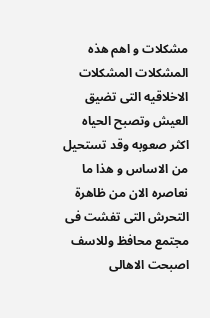مشكلات و اهم هذه المشكلات المشكلات الاخلاقيه التى تضيق العيش وتصبح الحياه اكثر صعوبه وقد تستحيل من الاساس و هذا ما نعاصره الان من ظاهرة التحرش التى تفشت فى مجتمع محافظ وللاسف اصبحت الاهالى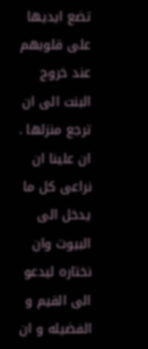تضع ايديها على قلوبهم عند خروج البنت الى ان ترجع منزلها .
ان علينا ان نراعى كل ما يدخل الى البيوت وان نختاره ليدعو الى القيم و الفضيله و ان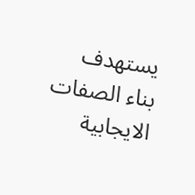يستهدف بناء الصفات الايجابية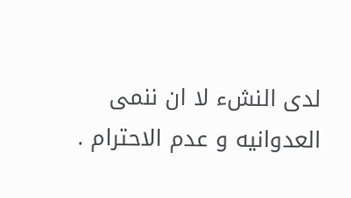لدى النشء لا ان ننمى العدوانيه و عدم الاحترام .